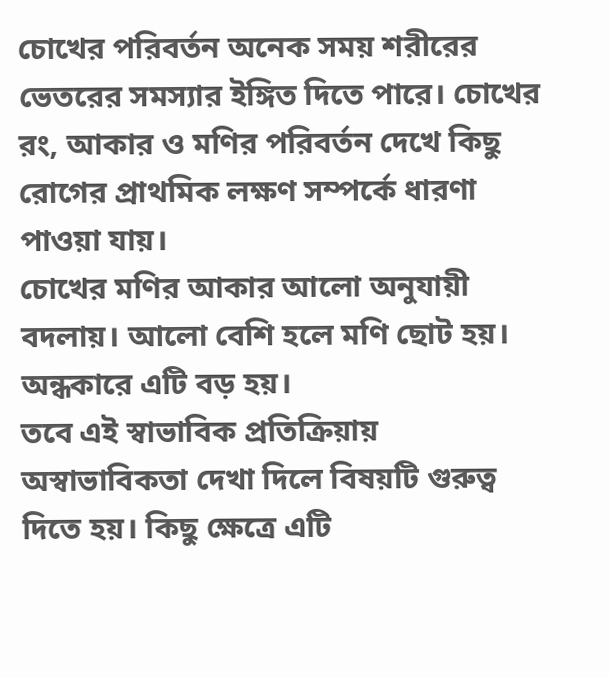চোখের পরিবর্তন অনেক সময় শরীরের ভেতরের সমস্যার ইঙ্গিত দিতে পারে। চোখের রং, আকার ও মণির পরিবর্তন দেখে কিছু রোগের প্রাথমিক লক্ষণ সম্পর্কে ধারণা পাওয়া যায়।
চোখের মণির আকার আলো অনুযায়ী বদলায়। আলো বেশি হলে মণি ছোট হয়। অন্ধকারে এটি বড় হয়।
তবে এই স্বাভাবিক প্রতিক্রিয়ায় অস্বাভাবিকতা দেখা দিলে বিষয়টি গুরুত্ব দিতে হয়। কিছু ক্ষেত্রে এটি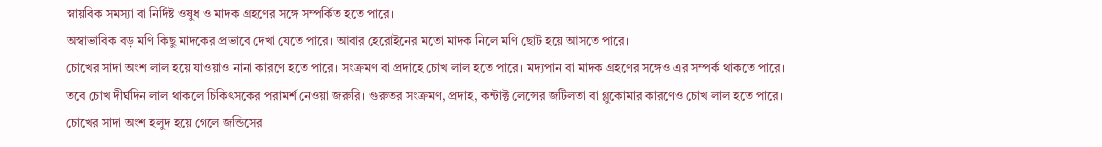স্নায়বিক সমস্যা বা নির্দিষ্ট ওষুধ ও মাদক গ্রহণের সঙ্গে সম্পর্কিত হতে পারে।
অস্বাভাবিক বড় মণি কিছু মাদকের প্রভাবে দেখা যেতে পারে। আবার হেরোইনের মতো মাদক নিলে মণি ছোট হয়ে আসতে পারে।
চোখের সাদা অংশ লাল হয়ে যাওয়াও নানা কারণে হতে পারে। সংক্রমণ বা প্রদাহে চোখ লাল হতে পারে। মদ্যপান বা মাদক গ্রহণের সঙ্গেও এর সম্পর্ক থাকতে পারে।
তবে চোখ দীর্ঘদিন লাল থাকলে চিকিৎসকের পরামর্শ নেওয়া জরুরি। গুরুতর সংক্রমণ, প্রদাহ, কন্টাক্ট লেন্সের জটিলতা বা গ্লুকোমার কারণেও চোখ লাল হতে পারে।
চোখের সাদা অংশ হলুদ হয়ে গেলে জন্ডিসের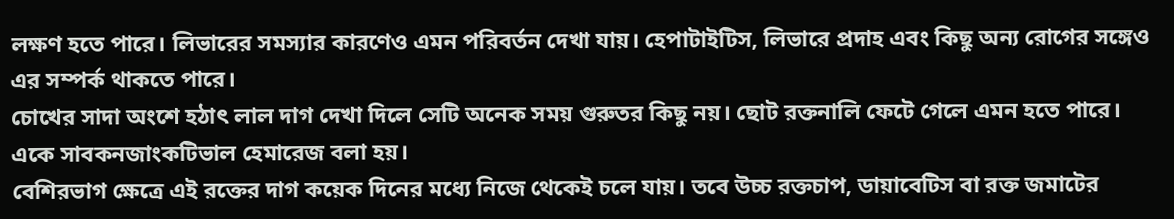লক্ষণ হতে পারে। লিভারের সমস্যার কারণেও এমন পরিবর্তন দেখা যায়। হেপাটাইটিস, লিভারে প্রদাহ এবং কিছু অন্য রোগের সঙ্গেও এর সম্পর্ক থাকতে পারে।
চোখের সাদা অংশে হঠাৎ লাল দাগ দেখা দিলে সেটি অনেক সময় গুরুতর কিছু নয়। ছোট রক্তনালি ফেটে গেলে এমন হতে পারে। একে সাবকনজাংকটিভাল হেমারেজ বলা হয়।
বেশিরভাগ ক্ষেত্রে এই রক্তের দাগ কয়েক দিনের মধ্যে নিজে থেকেই চলে যায়। তবে উচ্চ রক্তচাপ, ডায়াবেটিস বা রক্ত জমাটের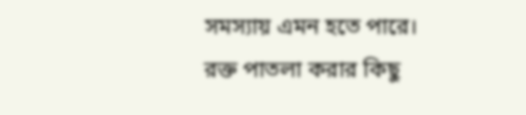সমস্যায় এমন হতে পারে।
রক্ত পাতলা করার কিছু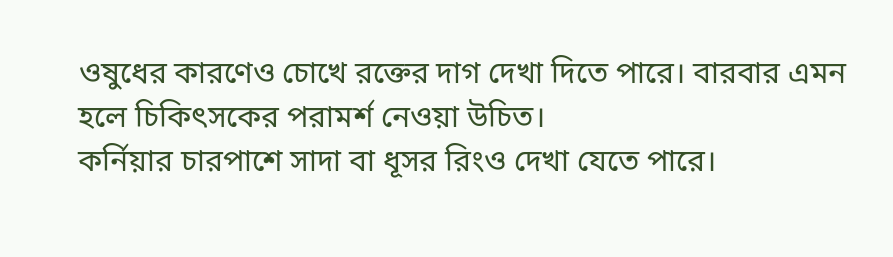ওষুধের কারণেও চোখে রক্তের দাগ দেখা দিতে পারে। বারবার এমন হলে চিকিৎসকের পরামর্শ নেওয়া উচিত।
কর্নিয়ার চারপাশে সাদা বা ধূসর রিংও দেখা যেতে পারে।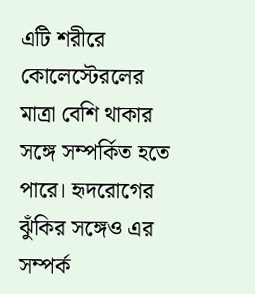এটি শরীরে কোলেস্টেরলের মাত্রা বেশি থাকার সঙ্গে সম্পর্কিত হতে পারে। হৃদরোগের ঝুঁকির সঙ্গেও এর সম্পর্ক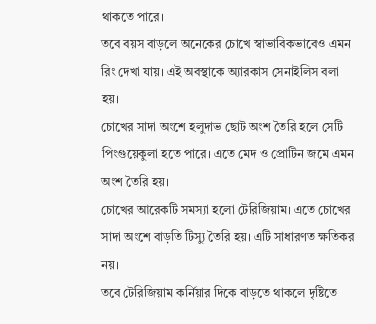থাকতে পারে।
তবে বয়স বাড়লে অনেকের চোখে স্বাভাবিকভাবেও এমন রিং দেখা যায়। এই অবস্থাকে অ্যারকাস সেনাইলিস বলা হয়।
চোখের সাদা অংশে হলুদাভ ছোট অংশ তৈরি হলে সেটি পিংগুয়েকুলা হতে পারে। এতে মেদ ও প্রোটিন জমে এমন অংশ তৈরি হয়।
চোখের আরেকটি সমস্যা হলো টেরিজিয়াম। এতে চোখের সাদা অংশে বাড়তি টিস্যু তৈরি হয়। এটি সাধারণত ক্ষতিকর নয়।
তবে টেরিজিয়াম কর্নিয়ার দিকে বাড়তে থাকলে দৃষ্টিতে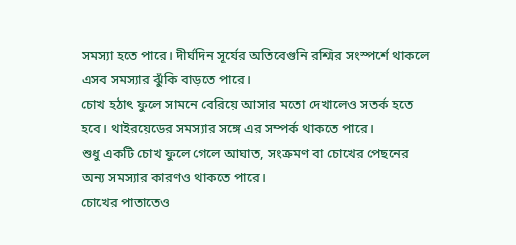সমস্যা হতে পারে। দীর্ঘদিন সূর্যের অতিবেগুনি রশ্মির সংস্পর্শে থাকলে এসব সমস্যার ঝুঁকি বাড়তে পারে।
চোখ হঠাৎ ফুলে সামনে বেরিয়ে আসার মতো দেখালেও সতর্ক হতে হবে। থাইরয়েডের সমস্যার সঙ্গে এর সম্পর্ক থাকতে পারে।
শুধু একটি চোখ ফুলে গেলে আঘাত, সংক্রমণ বা চোখের পেছনের অন্য সমস্যার কারণও থাকতে পারে।
চোখের পাতাতেও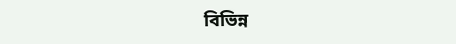বিভিন্ন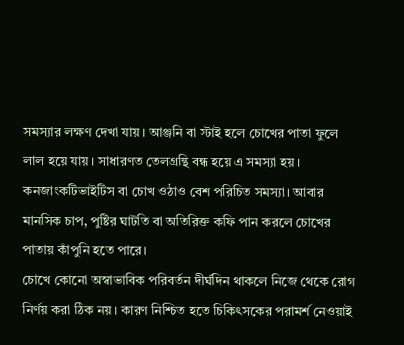সমস্যার লক্ষণ দেখা যায়। আঞ্জনি বা স্টাই হলে চোখের পাতা ফুলে লাল হয়ে যায়। সাধারণত তেলগ্রন্থি বন্ধ হয়ে এ সমস্যা হয়।
কনজাংকটিভাইটিস বা চোখ ওঠাও বেশ পরিচিত সমস্যা। আবার মানসিক চাপ, পুষ্টির ঘাটতি বা অতিরিক্ত কফি পান করলে চোখের পাতায় কাঁপুনি হতে পারে।
চোখে কোনো অস্বাভাবিক পরিবর্তন দীর্ঘদিন থাকলে নিজে থেকে রোগ নির্ণয় করা ঠিক নয়। কারণ নিশ্চিত হতে চিকিৎসকের পরামর্শ নেওয়াই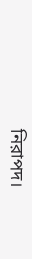নিরাপদ।